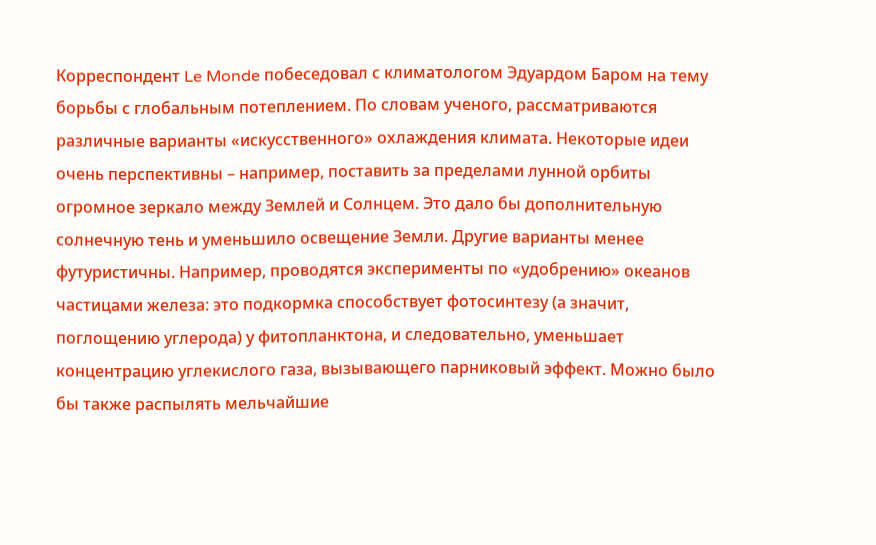Корреспондент Le Monde побеседовал с климатологом Эдуардом Баром на тему борьбы с глобальным потеплением. По словам ученого, рассматриваются различные варианты «искусственного» охлаждения климата. Некоторые идеи очень перспективны – например, поставить за пределами лунной орбиты огромное зеркало между Землей и Солнцем. Это дало бы дополнительную солнечную тень и уменьшило освещение Земли. Другие варианты менее футуристичны. Например, проводятся эксперименты по «удобрению» океанов частицами железа: это подкормка способствует фотосинтезу (а значит, поглощению углерода) у фитопланктона, и следовательно, уменьшает концентрацию углекислого газа, вызывающего парниковый эффект. Можно было бы также распылять мельчайшие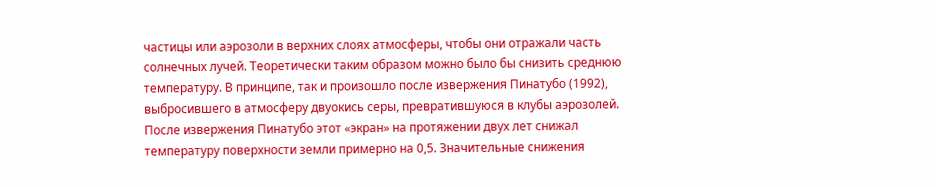частицы или аэрозоли в верхних слоях атмосферы, чтобы они отражали часть солнечных лучей. Теоретически таким образом можно было бы снизить среднюю температуру. В принципе, так и произошло после извержения Пинатубо (1992), выбросившего в атмосферу двуокись серы, превратившуюся в клубы аэрозолей. После извержения Пинатубо этот «экран» на протяжении двух лет снижал температуру поверхности земли примерно на 0,5. Значительные снижения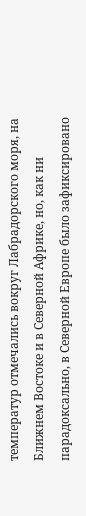температур отмечались вокруг Лабрадорского моря, на Ближнем Востоке и в Северной Африке, но, как ни парадоксально, в Северной Европе было зафиксировано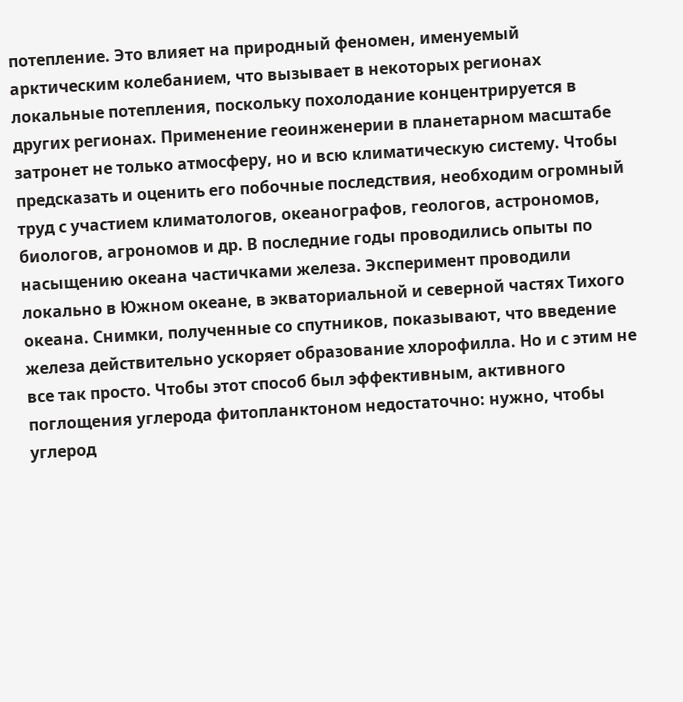потепление. Это влияет на природный феномен, именуемый арктическим колебанием, что вызывает в некоторых регионах локальные потепления, поскольку похолодание концентрируется в других регионах. Применение геоинженерии в планетарном масштабе затронет не только атмосферу, но и всю климатическую систему. Чтобы предсказать и оценить его побочные последствия, необходим огромный труд с участием климатологов, океанографов, геологов, астрономов, биологов, агрономов и др. В последние годы проводились опыты по насыщению океана частичками железа. Эксперимент проводили локально в Южном океане, в экваториальной и северной частях Тихого океана. Снимки, полученные со спутников, показывают, что введение железа действительно ускоряет образование хлорофилла. Но и с этим не все так просто. Чтобы этот способ был эффективным, активного поглощения углерода фитопланктоном недостаточно: нужно, чтобы углерод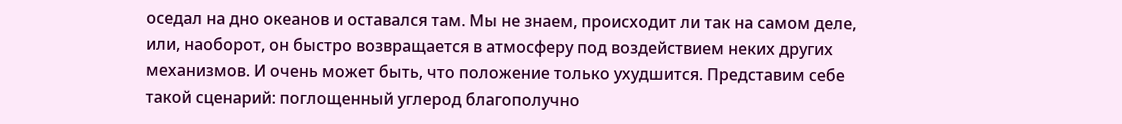оседал на дно океанов и оставался там. Мы не знаем, происходит ли так на самом деле, или, наоборот, он быстро возвращается в атмосферу под воздействием неких других механизмов. И очень может быть, что положение только ухудшится. Представим себе такой сценарий: поглощенный углерод благополучно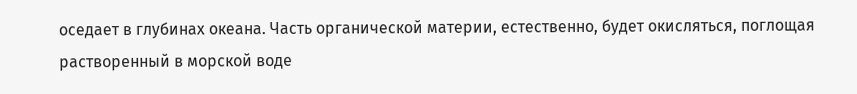оседает в глубинах океана. Часть органической материи, естественно, будет окисляться, поглощая растворенный в морской воде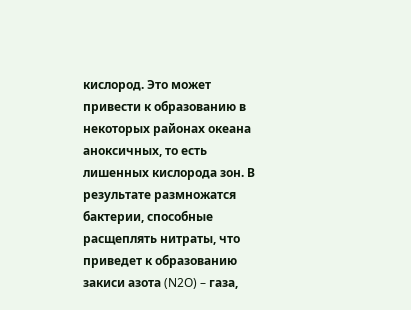кислород. Это может привести к образованию в некоторых районах океана аноксичных, то есть лишенных кислорода зон. В результате размножатся бактерии, способные расщеплять нитраты, что приведет к образованию закиси азота (N2O) – газа,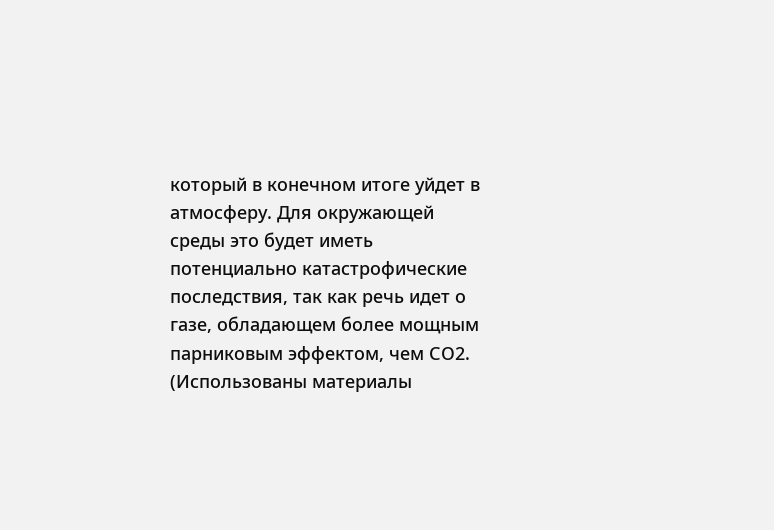который в конечном итоге уйдет в атмосферу. Для окружающей среды это будет иметь потенциально катастрофические последствия, так как речь идет о газе, обладающем более мощным парниковым эффектом, чем СО2. (Использованы материалы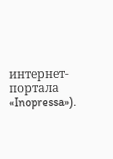интернет-портала «Inopressa»).